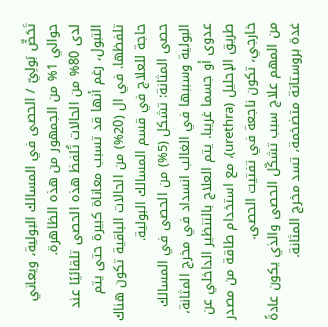تَحَصٍّ بَولِيّ / الحصى في المسالك البولية، ويعاني حوالي 1% من الجمهور من هذه الظاهرة.
لدى 80% من الحالات تُلفظ هذه الحصى تلقائيًا عند التبول، رغم أنها قد تسبب معاناة كبيرة حتى يتم تلفظها. في ال (20%) من الحالات الباقية تكون هناك حاجة للعلاج في قسم المسالك البولية.
حصى المثانة: تشكل (5%) من الحصى في المسالك البولية وسببها في الغالب انسداد في مخرج المثانة، عدوى أو جسما غريبا. يتم العلاج بالتنظير الداخلي عن طريق الإحليل (urethra)، مع استخدام طاقة من مصدر خارجي، تكون ناجعة في تفتيت الحصى.
من المهم علاج سبب تشكّل الحصى والذي يكون عادةً غدة بروستاتة متضخمة، تسد مخرج المثانة.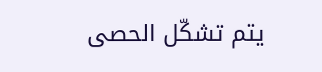يتم تشكّل الحصى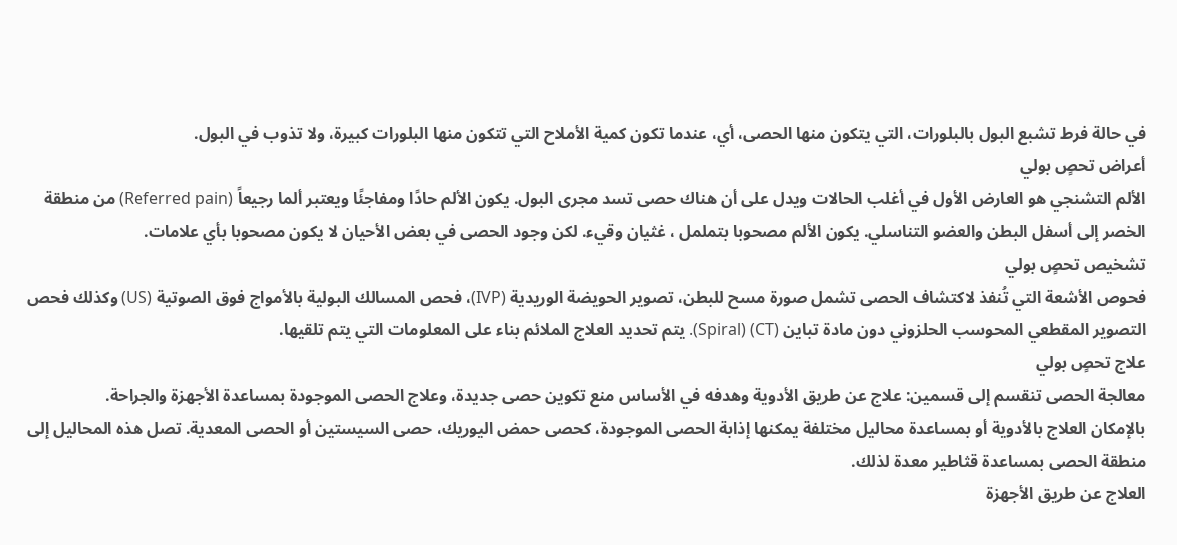في حالة فرط تشبع البول بالبلورات، التي يتكون منها الحصى، أي، عندما تكون كمية الأملاح التي تتكون منها البلورات كبيرة، ولا تذوب في البول.
أعراض تحصٍ بولي
الألم التشنجي هو العارض الأول في أغلب الحالات ويدل على أن هناك حصى تسد مجرى البول. يكون الألم حادًا ومفاجئًا ويعتبر ألما رجيعاً (Referred pain) من منطقة الخصر إلى أسفل البطن والعضو التناسلي. يكون الألم مصحوبا بتململ ، غثيان وقيء. لكن وجود الحصى في بعض الأحيان لا يكون مصحوبا بأي علامات.
تشخيص تحصٍ بولي
فحوص الأشعة التي تُنفذ لاكتشاف الحصى تشمل صورة مسح للبطن، تصوير الحويضة الوريدية (IVP)، فحص المسالك البولية بالأمواج فوق الصوتية (US) وكذلك فحص التصوير المقطعي المحوسب الحلزوني دون مادة تباين (CT) (Spiral). يتم تحديد العلاج الملائم بناء على المعلومات التي يتم تلقيها.
علاج تحصٍ بولي
معالجة الحصى تنقسم إلى قسمين: علاج عن طريق الأدوية وهدفه في الأساس منع تكوين حصى جديدة، وعلاج الحصى الموجودة بمساعدة الأجهزة والجراحة.
بالإمكان العلاج بالأدوية أو بمساعدة محاليل مختلفة يمكنها إذابة الحصى الموجودة، كحصى حمض اليوريك، حصى السيستين أو الحصى المعدية. تصل هذه المحاليل إلى منطقة الحصى بمساعدة قثاطير معدة لذلك.
العلاج عن طريق الأجهزة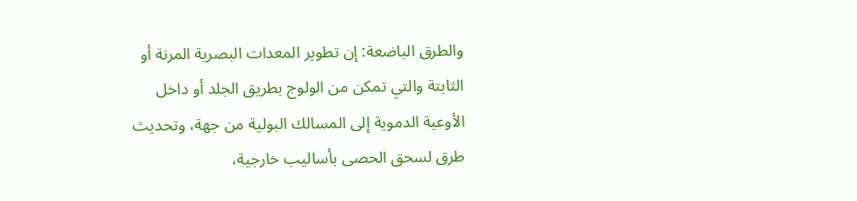والطرق الباضعة: إن تطوير المعدات البصرية المرنة أو الثابتة والتي تمكن من الولوج بطريق الجلد أو داخل الأوعية الدموية إلى المسالك البولية من جهة، وتحديث طرق لسحق الحصى بأساليب خارجية،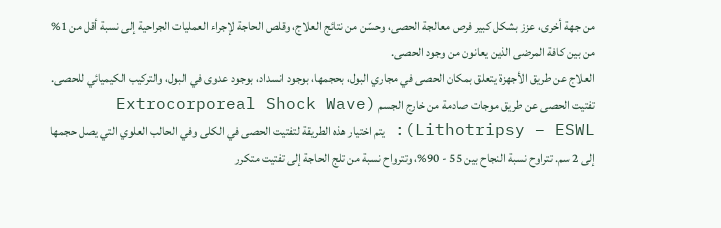من جهة أخرى، عزز بشكل كبير فرص معالجة الحصى، وحسّن من نتائج العلاج، وقلص الحاجة لإجراء العمليات الجراحية إلى نسبة أقل من 1% من بين كافة المرضى الذين يعانون من وجود الحصى.
العلاج عن طريق الأجهزة يتعلق بمكان الحصى في مجاري البول، بحجمها، بوجود انسداد، بوجود عدوى في البول، والتركيب الكيميائي للحصى.
تفتيت الحصى عن طريق موجات صادمة من خارج الجسم (Extrocorporeal Shock Wave Lithotripsy – ESWL): يتم اختيار هذه الطريقة لتفتيت الحصى في الكلى وفي الحالب العلوي التي يصل حجمها إلى 2 سم. تتراوح نسبة النجاح بين 55 - 90%، وتترواح نسبة من تلج الحاجة إلى تفتيت متكرر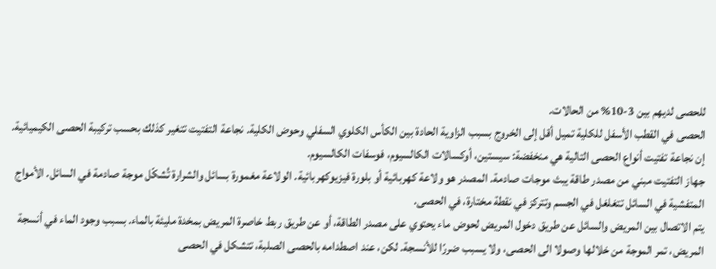للحصى لديهم بين 3-10% من الحالات.
الحصى في القطب الأسفل للكلية تميل أقل إلى الخروج بسبب الزاوية الحادة بين الكأس الكلوي السفلي وحوض الكلية. نجاعة التفتيت تتغير كذلك بحسب تركيبة الحصى الكيميائية.
إن نجاعة تفتيت أنواع الحصى التالية هي منخفضة: سيستين، أوكسالات الكالسيوم، فوسفات الكالسيوم.
جهاز التفتيت مبني من مصدر طاقة يبث موجات صادمة. المصدر هو ولاعة كهربائية أو بلورة فيزيوكهربائية. الولاعة مغمورة بسائل والشرارة تُشكّل موجة صادمة في السائل. الأمواج المتفشية في السائل تتغلغل في الجسم وتتركز في نقطة مختارة، في الحصى.
يتم الاتصال بين المريض والسائل عن طريق دخول المريض لحوض ماء يحتوي على مصدر الطاقة، أو عن طريق ربط خاصرة المريض بمخدة مليئة بالماء. بسبب وجود الماء في أنسجة المريض، تمر الموجة من خلالها وصولا الى الحصى، ولا يسبب ضررًا للأنسجة. لكن، عند اصطدامه بالحصى الصلبة، تتشكل في الحصى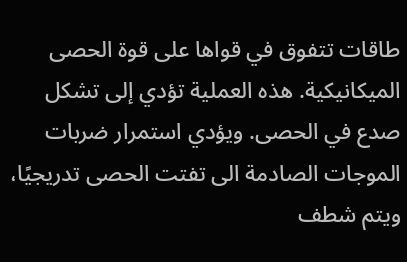طاقات تتفوق في قواها على قوة الحصى الميكانيكية. هذه العملية تؤدي إلى تشكل صدع في الحصى. ويؤدي استمرار ضربات الموجات الصادمة الى تفتت الحصى تدريجيًا، ويتم شطف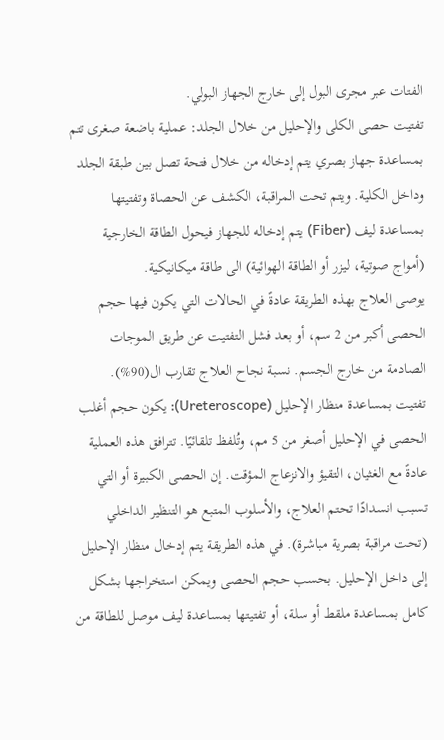الفتات عبر مجرى البول إلى خارج الجهاز البولي.
تفتيت حصى الكلى والإحليل من خلال الجلد: عملية باضعة صغرى تتم بمساعدة جهاز بصري يتم إدخاله من خلال فتحة تصل بين طبقة الجلد وداخل الكلية. ويتم تحت المراقبة، الكشف عن الحصاة وتفتيتها بمساعدة ليف (Fiber) يتم إدخاله للجهاز فيحول الطاقة الخارجية (أمواج صوتية، ليزر أو الطاقة الهوائية) الى طاقة ميكانيكية.
يوصى العلاج بهذه الطريقة عادةً في الحالات التي يكون فيها حجم الحصى أكبر من 2 سم، أو بعد فشل التفتيت عن طريق الموجات الصادمة من خارج الجسم. نسبة نجاح العلاج تقارب ال(90%).
تفتيت بمساعدة منظار الإحليل (Ureteroscope): يكون حجم أغلب الحصى في الإحليل أصغر من 5 مم، وتُلفظ تلقائيًا. تترافق هذه العملية عادةً مع الغثيان، التقيؤ والانزعاج المؤقت. إن الحصى الكبيرة أو التي تسبب انسدادًا تحتم العلاج، والأسلوب المتبع هو التنظير الداخلي (تحت مراقبة بصرية مباشرة). في هذه الطريقة يتم إدخال منظار الإحليل إلى داخل الإحليل. بحسب حجم الحصى ويمكن استخراجها بشكل كامل بمساعدة ملقط أو سلة، أو تفتيتها بمساعدة ليف موصل للطاقة من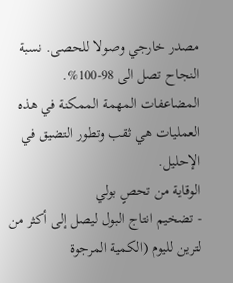مصدر خارجي وصولا للحصى. نسبة النجاح تصل الى 98-100%. المضاعفات المهمة الممكنة في هذه العمليات هي ثقب وتطور التضيق في الإحليل.
الوقاية من تحصٍ بولي
- تضخيم انتاج البول ليصل إلى أكثر من لترين لليوم (الكمية المرجوة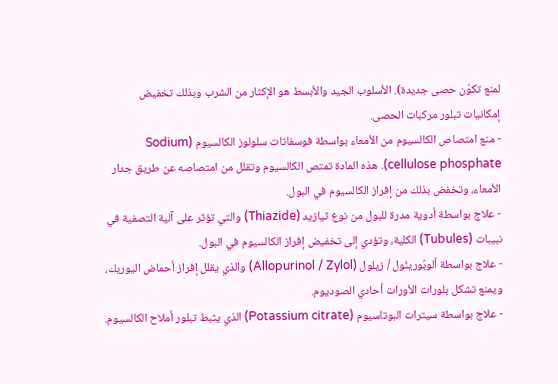لمنع تكوّن حصى جديدة). الأسلوب الجيد والأبسط هو الإكثار من الشرب وبذلك تخفيض إمكانيات تبلور مركبات الحصى.
- منع امتصاص الكالسيوم من الأمعاء بواسطة فوسفاتات سلولوز الكالسيوم (Sodium cellulose phosphate). هذه المادة تمتص الكالسيوم وتقلل من امتصاصه عن طريق جدار الأمعاء، وتخفض بذلك من إفراز الكالسيوم في البول.
- علاج بواسطة أدوية مدرة للبول من نوع ثيازيد (Thiazide) والتي تؤثر على آلية التصفية في نبيبات (Tubules) الكلية، وتؤدي إلى تخفيض إفراز الكالسيوم في البول.
- علاج بواسطة ألوبُورينُول / زيلول (Allopurinol / Zylol) والذي يقلل إفراز أحماض اليوريك، ويمنع تشكل بلورات الأورات أحادي الصوديوم.
- علاج بواسطة سيترات البوتاسيوم (Potassium citrate) الذي يثبط تبلور أملاح الكالسيوم.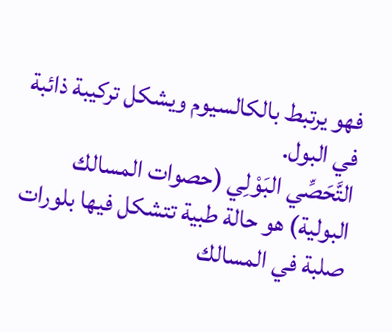فهو يرتبط بالكالسيوم ويشكل تركيبة ذائبة في البول.
التَّحَصِّي البَوْلِي (حصوات المسالك البولية) هو حالة طبية تتشكل فيها بلورات صلبة في المسالك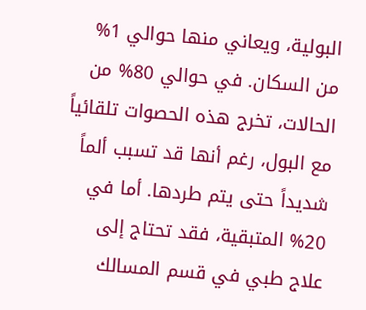البولية، ويعاني منها حوالي 1% من السكان. في حوالي 80% من الحالات، تخرج هذه الحصوات تلقائياً مع البول، رغم أنها قد تسبب ألماً شديداً حتى يتم طردها. أما في 20% المتبقية، فقد تحتاج إلى علاج طبي في قسم المسالك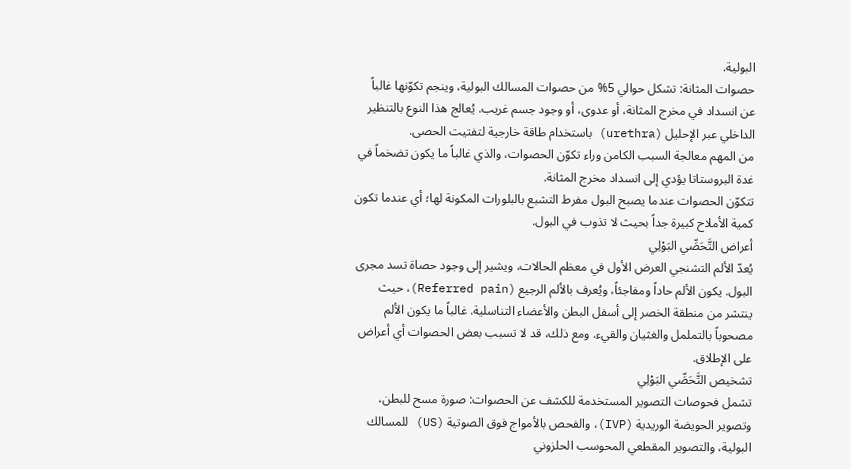البولية.
حصوات المثانة: تشكل حوالي 5% من حصوات المسالك البولية، وينجم تكوّنها غالباً عن انسداد في مخرج المثانة، أو عدوى، أو وجود جسم غريب. يُعالج هذا النوع بالتنظير الداخلي عبر الإحليل (urethra) باستخدام طاقة خارجية لتفتيت الحصى.
من المهم معالجة السبب الكامن وراء تكوّن الحصوات، والذي غالباً ما يكون تضخماً في غدة البروستاتا يؤدي إلى انسداد مخرج المثانة.
تتكوّن الحصوات عندما يصبح البول مفرط التشبع بالبلورات المكونة لها؛ أي عندما تكون كمية الأملاح كبيرة جداً بحيث لا تذوب في البول.
أعراض التَّحَصِّي البَوْلِي
يُعدّ الألم التشنجي العرض الأول في معظم الحالات، ويشير إلى وجود حصاة تسد مجرى البول. يكون الألم حاداً ومفاجئاً، ويُعرف بالألم الرجيع (Referred pain)، حيث ينتشر من منطقة الخصر إلى أسفل البطن والأعضاء التناسلية. غالباً ما يكون الألم مصحوباً بالتململ والغثيان والقيء. ومع ذلك، قد لا تسبب بعض الحصوات أي أعراض على الإطلاق.
تشخيص التَّحَصِّي البَوْلِي
تشمل فحوصات التصوير المستخدمة للكشف عن الحصوات: صورة مسح للبطن، وتصوير الحويضة الوريدية (IVP)، والفحص بالأمواج فوق الصوتية (US) للمسالك البولية، والتصوير المقطعي المحوسب الحلزوني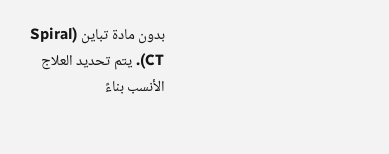بدون مادة تباين (Spiral CT). يتم تحديد العلاج الأنسب بناءً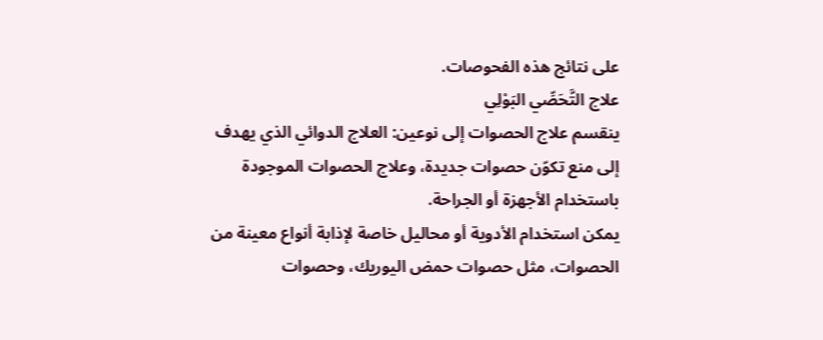على نتائج هذه الفحوصات.
علاج التَّحَصِّي البَوْلِي
ينقسم علاج الحصوات إلى نوعين: العلاج الدوائي الذي يهدف إلى منع تكوّن حصوات جديدة، وعلاج الحصوات الموجودة باستخدام الأجهزة أو الجراحة.
يمكن استخدام الأدوية أو محاليل خاصة لإذابة أنواع معينة من الحصوات، مثل حصوات حمض اليوريك، وحصوات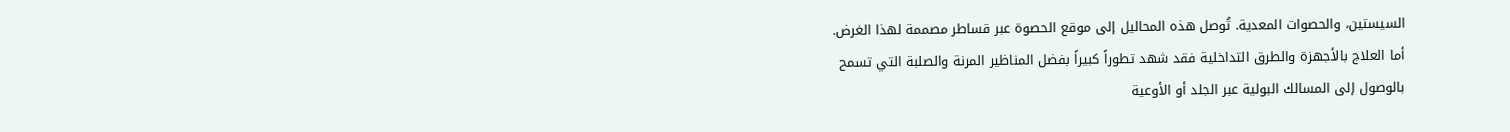السيستين، والحصوات المعدية. تُوصل هذه المحاليل إلى موقع الحصوة عبر قساطر مصممة لهذا الغرض.
أما العلاج بالأجهزة والطرق التداخلية فقد شهد تطوراً كبيراً بفضل المناظير المرنة والصلبة التي تسمح بالوصول إلى المسالك البولية عبر الجلد أو الأوعية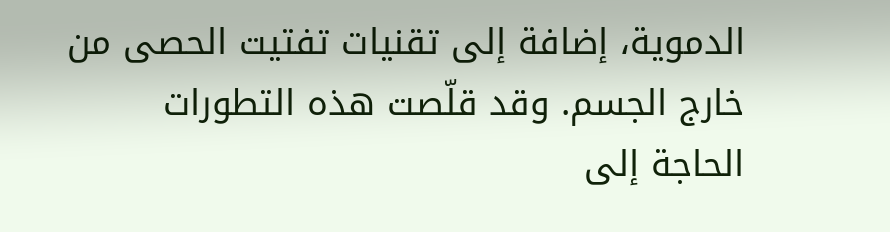الدموية، إضافة إلى تقنيات تفتيت الحصى من خارج الجسم. وقد قلّصت هذه التطورات الحاجة إلى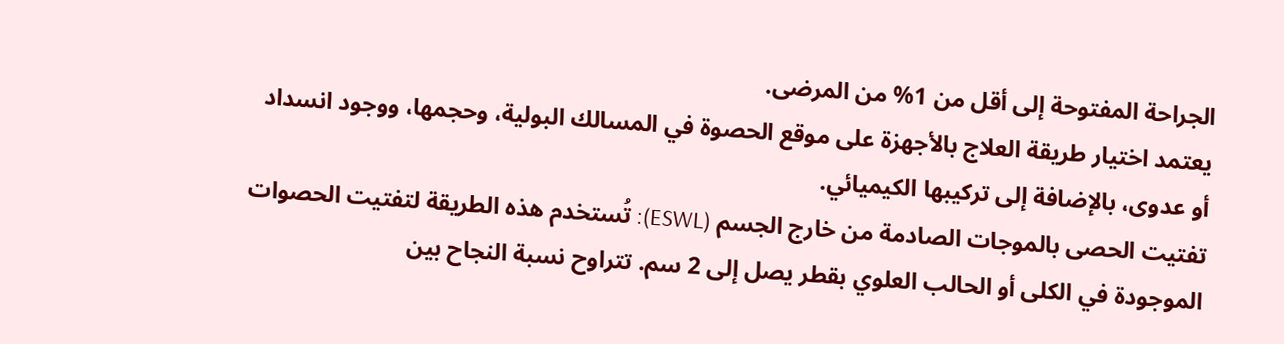الجراحة المفتوحة إلى أقل من 1% من المرضى.
يعتمد اختيار طريقة العلاج بالأجهزة على موقع الحصوة في المسالك البولية، وحجمها، ووجود انسداد أو عدوى، بالإضافة إلى تركيبها الكيميائي.
تفتيت الحصى بالموجات الصادمة من خارج الجسم (ESWL): تُستخدم هذه الطريقة لتفتيت الحصوات الموجودة في الكلى أو الحالب العلوي بقطر يصل إلى 2 سم. تتراوح نسبة النجاح بين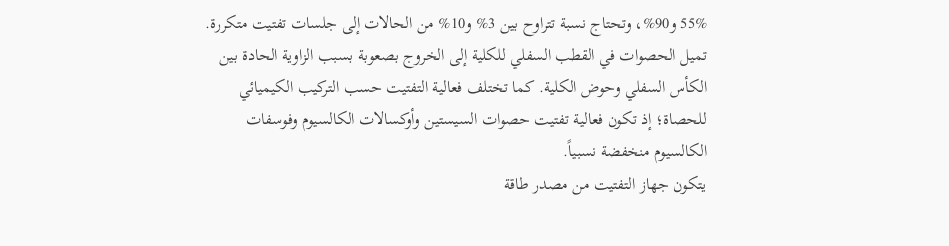55% و90%، وتحتاج نسبة تتراوح بين 3% و10% من الحالات إلى جلسات تفتيت متكررة.
تميل الحصوات في القطب السفلي للكلية إلى الخروج بصعوبة بسبب الزاوية الحادة بين الكأس السفلي وحوض الكلية. كما تختلف فعالية التفتيت حسب التركيب الكيميائي للحصاة؛ إذ تكون فعالية تفتيت حصوات السيستين وأوكسالات الكالسيوم وفوسفات الكالسيوم منخفضة نسبياً.
يتكون جهاز التفتيت من مصدر طاقة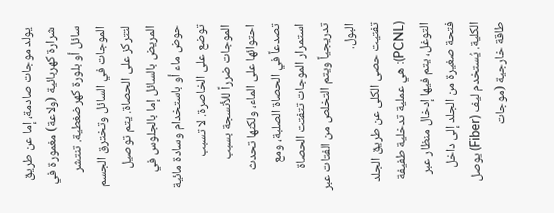يولد موجات صادمة، إما عن طريق شرارة كهربائية (ولاعة) مغمورة في سائل أو بلورة كهرضغطية. تنتشر الموجات في السائل وتخترق الجسم لتتركز على الحصاة. يتم توصيل المريض بالسائل إما بالجلوس في حوض ماء أو باستخدام وسادة مائية توضع على الخاصرة. لا تسبب الموجات ضرراً للأنسجة بسبب احتوائها على الماء، ولكنها تحدث تصدعاً في الحصاة الصلبة، ومع استمرار الموجات تتفتت الحصاة تدريجياً ويتم التخلص من الفتات عبر البول.
تفتيت حصى الكلى عن طريق الجلد (PCNL): هي عملية تدخلية طفيفة التوغل، يتم فيها إدخال منظار عبر فتحة صغيرة من الجلد إلى داخل الكلية. يُستخدم ليف (Fiber) يوصل طاقة خارجية (موجات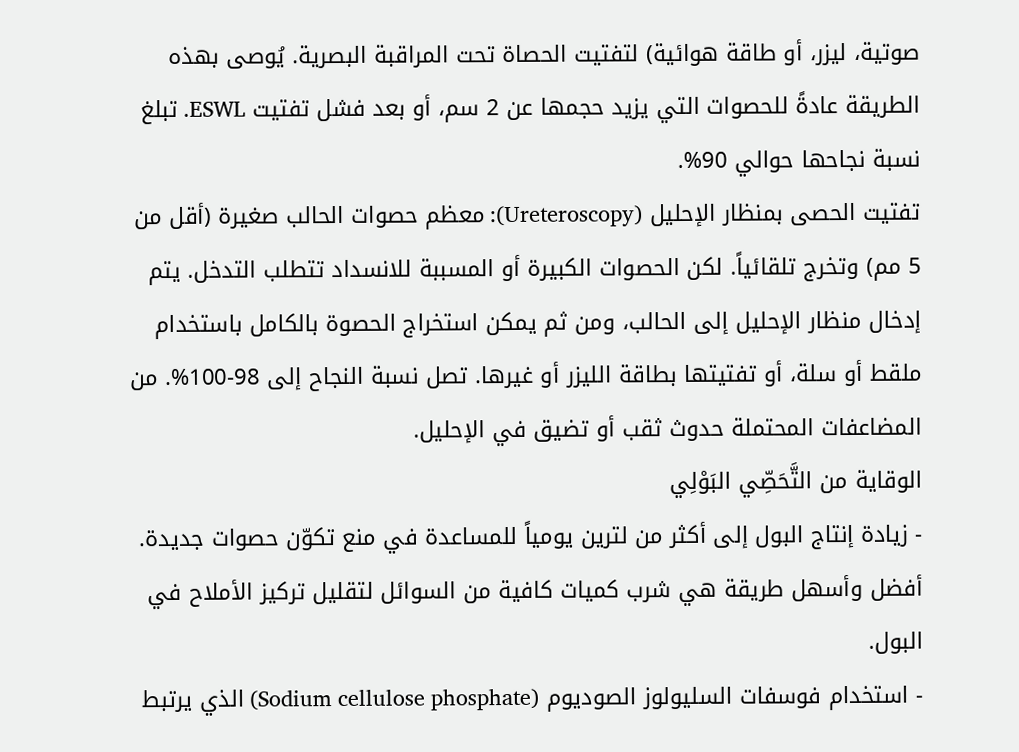صوتية، ليزر، أو طاقة هوائية) لتفتيت الحصاة تحت المراقبة البصرية. يُوصى بهذه الطريقة عادةً للحصوات التي يزيد حجمها عن 2 سم، أو بعد فشل تفتيت ESWL. تبلغ نسبة نجاحها حوالي 90%.
تفتيت الحصى بمنظار الإحليل (Ureteroscopy): معظم حصوات الحالب صغيرة (أقل من 5 مم) وتخرج تلقائياً. لكن الحصوات الكبيرة أو المسببة للانسداد تتطلب التدخل. يتم إدخال منظار الإحليل إلى الحالب، ومن ثم يمكن استخراج الحصوة بالكامل باستخدام ملقط أو سلة، أو تفتيتها بطاقة الليزر أو غيرها. تصل نسبة النجاح إلى 98-100%. من المضاعفات المحتملة حدوث ثقب أو تضيق في الإحليل.
الوقاية من التَّحَصِّي البَوْلِي
- زيادة إنتاج البول إلى أكثر من لترين يومياً للمساعدة في منع تكوّن حصوات جديدة. أفضل وأسهل طريقة هي شرب كميات كافية من السوائل لتقليل تركيز الأملاح في البول.
- استخدام فوسفات السليولوز الصوديوم (Sodium cellulose phosphate) الذي يرتبط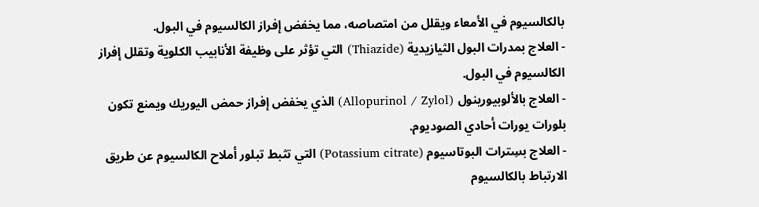بالكالسيوم في الأمعاء ويقلل من امتصاصه، مما يخفض إفراز الكالسيوم في البول.
- العلاج بمدرات البول الثيازيدية (Thiazide) التي تؤثر على وظيفة الأنابيب الكلوية وتقلل إفراز الكالسيوم في البول.
- العلاج بالألوبيورينول (Allopurinol / Zylol) الذي يخفض إفراز حمض اليوريك ويمنع تكون بلورات يورات أحادي الصوديوم.
- العلاج بسِترات البوتاسيوم (Potassium citrate) التي تثبط تبلور أملاح الكالسيوم عن طريق الارتباط بالكالسيوم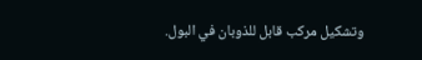وتشكيل مركب قابل للذوبان في البول.